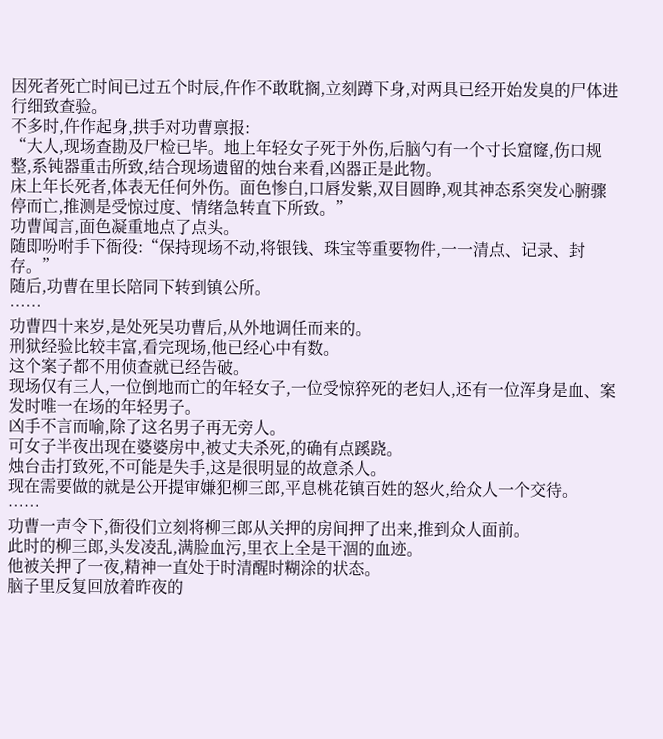因死者死亡时间已过五个时辰,仵作不敢耽搁,立刻蹲下身,对两具已经开始发臭的尸体进行细致查验。
不多时,仵作起身,拱手对功曹禀报:
“大人,现场查勘及尸检已毕。地上年轻女子死于外伤,后脑勺有一个寸长窟窿,伤口规整,系钝器重击所致,结合现场遗留的烛台来看,凶器正是此物。
床上年长死者,体表无任何外伤。面色惨白,口唇发紫,双目圆睁,观其神态系突发心腑骤停而亡,推测是受惊过度、情绪急转直下所致。”
功曹闻言,面色凝重地点了点头。
随即吩咐手下衙役:“保持现场不动,将银钱、珠宝等重要物件,一一清点、记录、封存。”
随后,功曹在里长陪同下转到镇公所。
……
功曹四十来岁,是处死吴功曹后,从外地调任而来的。
刑狱经验比较丰富,看完现场,他已经心中有数。
这个案子都不用侦查就已经告破。
现场仅有三人,一位倒地而亡的年轻女子,一位受惊猝死的老妇人,还有一位浑身是血、案发时唯一在场的年轻男子。
凶手不言而喻,除了这名男子再无旁人。
可女子半夜出现在婆婆房中,被丈夫杀死,的确有点蹊跷。
烛台击打致死,不可能是失手,这是很明显的故意杀人。
现在需要做的就是公开提审嫌犯柳三郎,平息桃花镇百姓的怒火,给众人一个交待。
……
功曹一声令下,衙役们立刻将柳三郎从关押的房间押了出来,推到众人面前。
此时的柳三郎,头发凌乱,满脸血污,里衣上全是干涸的血迹。
他被关押了一夜,精神一直处于时清醒时糊涂的状态。
脑子里反复回放着昨夜的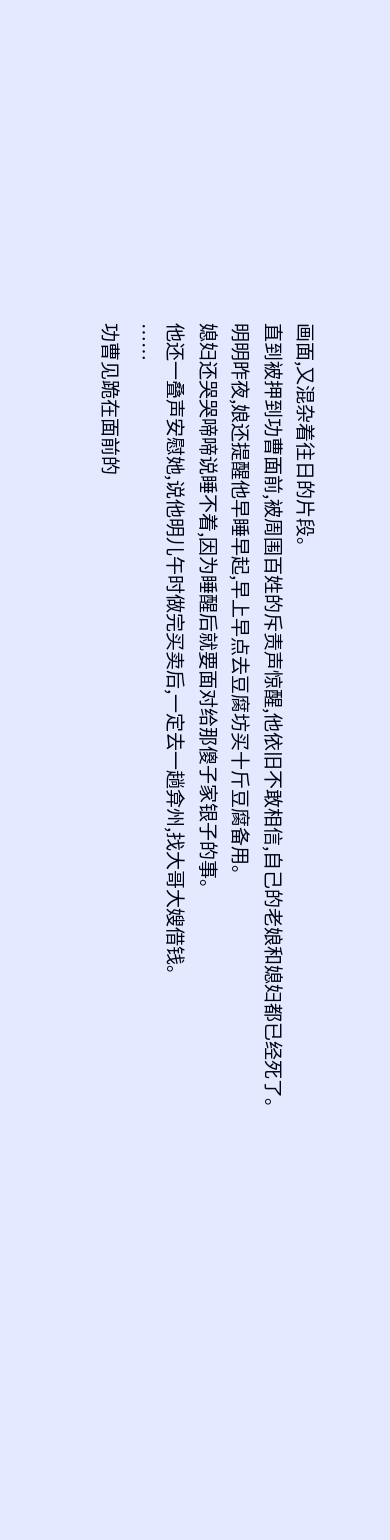画面,又混杂着往日的片段。
直到被押到功曹面前,被周围百姓的斥责声惊醒,他依旧不敢相信,自己的老娘和媳妇都已经死了。
明明昨夜,娘还提醒他早睡早起,早上早点去豆腐坊买十斤豆腐备用。
媳妇还哭哭啼啼说睡不着,因为睡醒后就要面对给那傻子家银子的事。
他还一叠声安慰她,说他明儿午时做完买卖后,一定去一趟弇州,找大哥大嫂借钱。
……
功曹见跪在面前的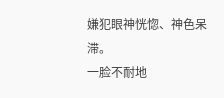嫌犯眼神恍惚、神色呆滞。
一脸不耐地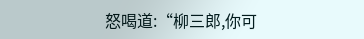怒喝道:“柳三郎,你可